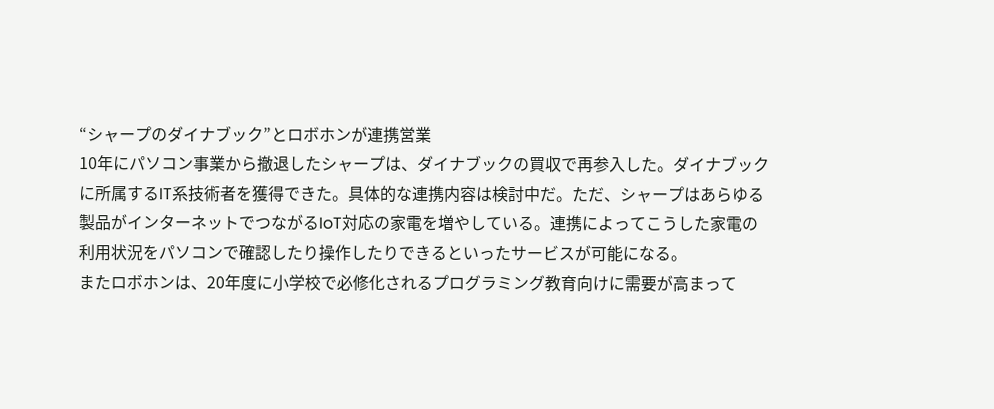“シャープのダイナブック”とロボホンが連携営業
10年にパソコン事業から撤退したシャープは、ダイナブックの買収で再参入した。ダイナブックに所属するIT系技術者を獲得できた。具体的な連携内容は検討中だ。ただ、シャープはあらゆる製品がインターネットでつながるIoT対応の家電を増やしている。連携によってこうした家電の利用状況をパソコンで確認したり操作したりできるといったサービスが可能になる。
またロボホンは、20年度に小学校で必修化されるプログラミング教育向けに需要が高まって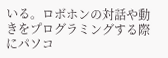いる。ロボホンの対話や動きをプログラミングする際にパソコ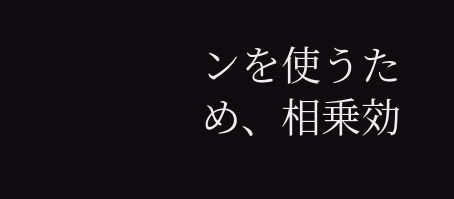ンを使うため、相乗効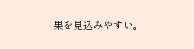果を見込みやすい。